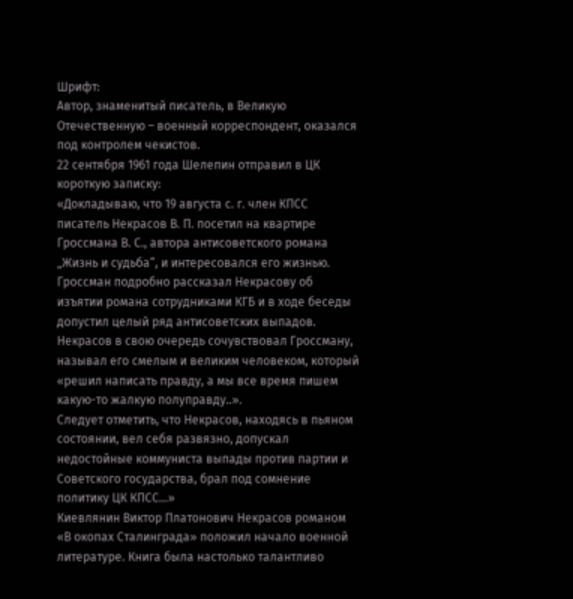Шрифт:
Автор, знаменитый писатель, в Великую Отечественную – военный корреспондент, оказался под контролем чекистов.
22 сентября 1961 года Шелепин отправил в ЦК короткую записку:
«Докладываю, что 19 августа с. г. член КПСС писатель Некрасов В. П. посетил на квартире Гроссмана В. С., автора антисоветского романа „Жизнь и судьба“, и интересовался его жизнью.
Гроссман подробно рассказал Некрасову об изъятии романа сотрудниками КГБ и в ходе беседы допустил целый ряд антисоветских выпадов. Некрасов в свою очередь сочувствовал Гроссману, называл его смелым и великим человеком, который «решил написать правду, а мы все время пишем какую-то жалкую полуправду..».
Следует отметить, что Некрасов, находясь в пьяном состоянии, вел себя развязно, допускал недостойные коммуниста выпады против партии и Советского государства, брал под сомнение политику ЦК КПСС…»
Киевлянин Виктор Платонович Некрасов романом «В окопах Сталинграда» положил начало военной литературе. Книга была настолько талантливо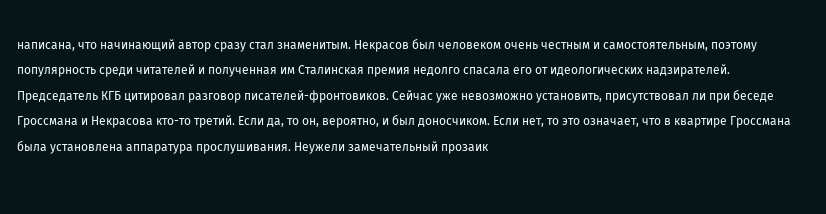написана, что начинающий автор сразу стал знаменитым. Некрасов был человеком очень честным и самостоятельным, поэтому популярность среди читателей и полученная им Сталинская премия недолго спасала его от идеологических надзирателей.
Председатель КГБ цитировал разговор писателей-фронтовиков. Сейчас уже невозможно установить, присутствовал ли при беседе Гроссмана и Некрасова кто-то третий. Если да, то он, вероятно, и был доносчиком. Если нет, то это означает, что в квартире Гроссмана была установлена аппаратура прослушивания. Неужели замечательный прозаик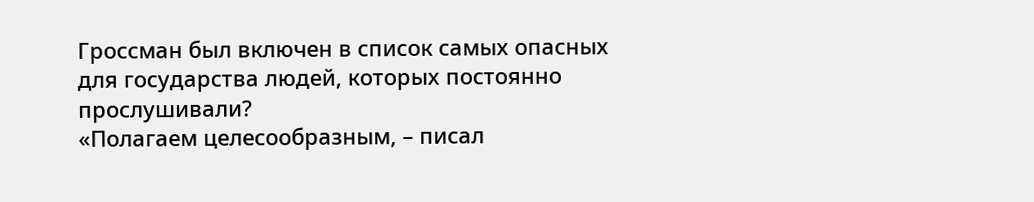Гроссман был включен в список самых опасных для государства людей, которых постоянно прослушивали?
«Полагаем целесообразным, – писал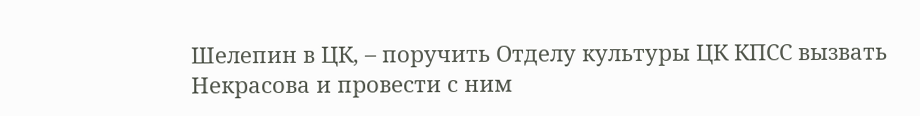Шелепин в ЦК, – поручить Отделу культуры ЦК КПСС вызвать Некрасова и провести с ним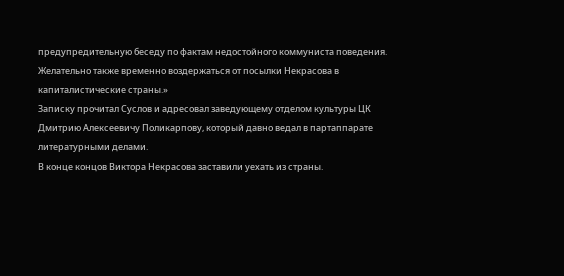предупредительную беседу по фактам недостойного коммуниста поведения. Желательно также временно воздержаться от посылки Некрасова в капиталистические страны.»
Записку прочитал Суслов и адресовал заведующему отделом культуры ЦК Дмитрию Алексеевичу Поликарпову, который давно ведал в партаппарате литературными делами.
В конце концов Виктора Некрасова заставили уехать из страны.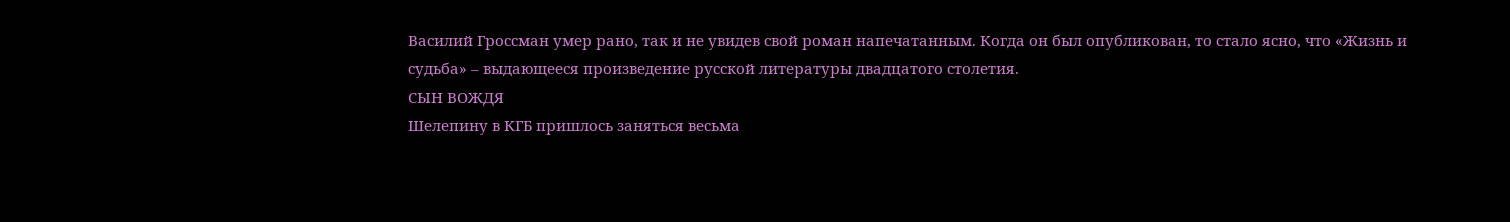Василий Гроссман умер рано, так и не увидев свой роман напечатанным. Когда он был опубликован, то стало ясно, что «Жизнь и судьба» – выдающееся произведение русской литературы двадцатого столетия.
СЫН ВОЖДЯ
Шелепину в КГБ пришлось заняться весьма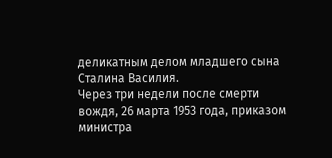деликатным делом младшего сына Сталина Василия.
Через три недели после смерти вождя, 26 марта 1953 года, приказом министра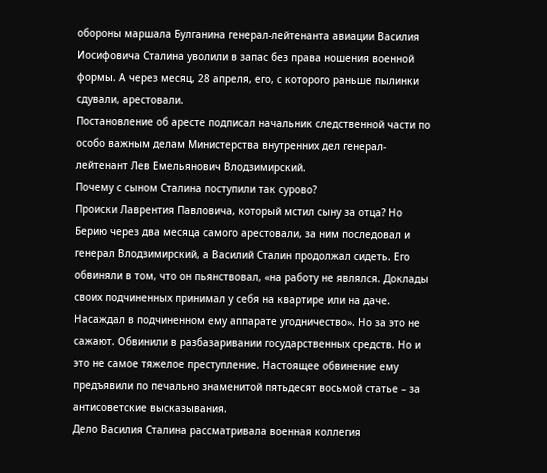обороны маршала Булганина генерал-лейтенанта авиации Василия Иосифовича Сталина уволили в запас без права ношения военной формы. А через месяц, 28 апреля, его, с которого раньше пылинки сдували, арестовали.
Постановление об аресте подписал начальник следственной части по особо важным делам Министерства внутренних дел генерал-лейтенант Лев Емельянович Влодзимирский.
Почему с сыном Сталина поступили так сурово?
Происки Лаврентия Павловича, который мстил сыну за отца? Но Берию через два месяца самого арестовали, за ним последовал и генерал Влодзимирский, а Василий Сталин продолжал сидеть. Его обвиняли в том, что он пьянствовал, «на работу не являлся. Доклады своих подчиненных принимал у себя на квартире или на даче. Насаждал в подчиненном ему аппарате угодничество». Но за это не сажают. Обвинили в разбазаривании государственных средств. Но и это не самое тяжелое преступление. Настоящее обвинение ему предъявили по печально знаменитой пятьдесят восьмой статье – за антисоветские высказывания.
Дело Василия Сталина рассматривала военная коллегия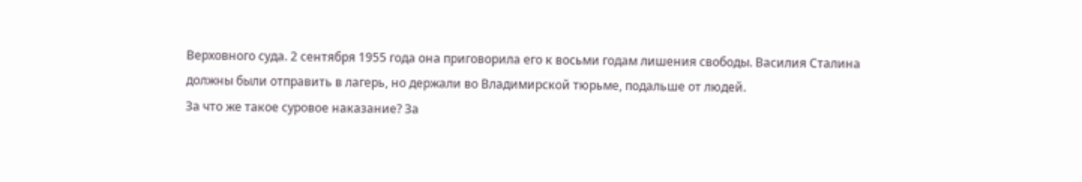Верховного суда. 2 сентября 1955 года она приговорила его к восьми годам лишения свободы. Василия Сталина должны были отправить в лагерь, но держали во Владимирской тюрьме, подальше от людей.
За что же такое суровое наказание? За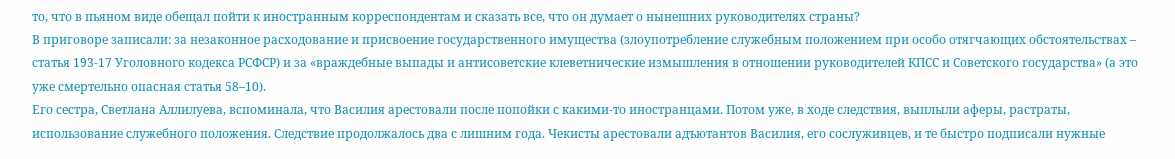то, что в пьяном виде обещал пойти к иностранным корреспондентам и сказать все, что он думает о нынешних руководителях страны?
В приговоре записали: за незаконное расходование и присвоение государственного имущества (злоупотребление служебным положением при особо отягчающих обстоятельствах – статья 193-17 Уголовного кодекса РСФСР) и за «враждебные выпады и антисоветские клеветнические измышления в отношении руководителей КПСС и Советского государства» (а это уже смертельно опасная статья 58–10).
Его сестра, Светлана Аллилуева, вспоминала, что Василия арестовали после попойки с какими-то иностранцами. Потом уже, в ходе следствия, выплыли аферы, растраты, использование служебного положения. Следствие продолжалось два с лишним года. Чекисты арестовали адъютантов Василия, его сослуживцев, и те быстро подписали нужные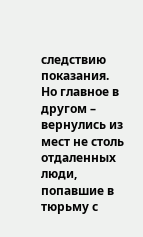следствию показания.
Но главное в другом – вернулись из мест не столь отдаленных люди, попавшие в тюрьму с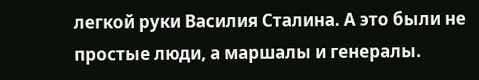легкой руки Василия Сталина. А это были не простые люди, а маршалы и генералы.